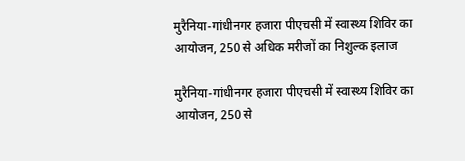मुरैनिया-गांधीनगर हजारा पीएचसी में स्वास्थ्य शिविर का आयोजन, 250 से अधिक मरीजों का निशुल्क इलाज

मुरैनिया-गांधीनगर हजारा पीएचसी में स्वास्थ्य शिविर का आयोजन, 250 से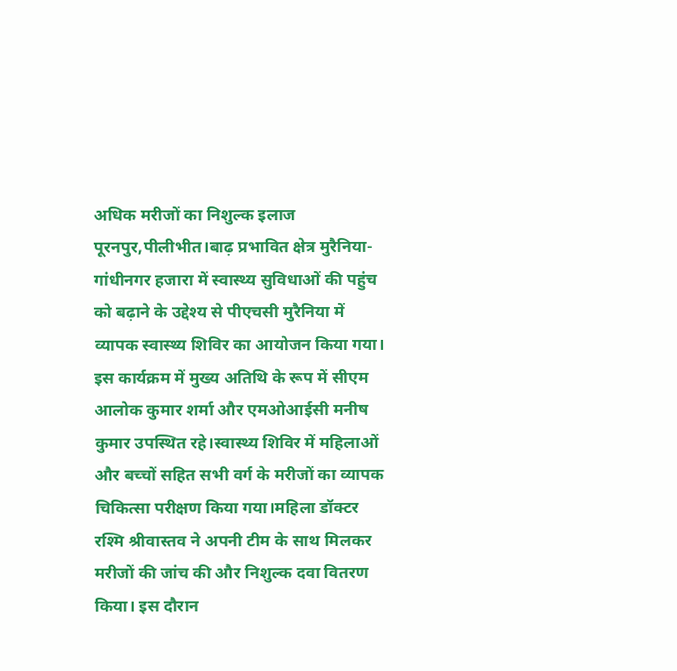अधिक मरीजों का निशुल्क इलाज
पूरनपुर,पीलीभीत।बाढ़ प्रभावित क्षेत्र मुरैनिया-गांधीनगर हजारा में स्वास्थ्य सुविधाओं की पहुंच को बढ़ाने के उद्देश्य से पीएचसी मुरैनिया में व्यापक स्वास्थ्य शिविर का आयोजन किया गया। इस कार्यक्रम में मुख्य अतिथि के रूप में सीएम आलोक कुमार शर्मा और एमओआईसी मनीष कुमार उपस्थित रहे।स्वास्थ्य शिविर में महिलाओं और बच्चों सहित सभी वर्ग के मरीजों का व्यापक चिकित्सा परीक्षण किया गया।महिला डॉक्टर रश्मि श्रीवास्तव ने अपनी टीम के साथ मिलकर मरीजों की जांच की और निशुल्क दवा वितरण किया। इस दौरान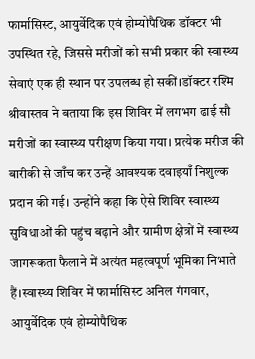फार्मासिस्ट, आयुर्वेदिक एवं होम्योपैथिक डॉक्टर भी उपस्थित रहे, जिससे मरीजों को सभी प्रकार की स्वास्थ्य सेवाएं एक ही स्थान पर उपलब्ध हो सकीं।डॉक्टर रश्मि श्रीवास्तव ने बताया कि इस शिविर में लगभग ढाई सौ मरीजों का स्वास्थ्य परीक्षण किया गया। प्रत्येक मरीज की बारीकी से जाँच कर उन्हें आवश्यक दवाइयाँ निशुल्क प्रदान की गई। उन्होंने कहा कि ऐसे शिविर स्वास्थ्य सुविधाओं की पहुंच बढ़ाने और ग्रामीण क्षेत्रों में स्वास्थ्य जागरूकता फैलाने में अत्यंत महत्वपूर्ण भूमिका निभाते हैं।स्वास्थ्य शिविर में फार्मासिस्ट अनिल गंगवार, आयुर्वेदिक एवं होम्योपैथिक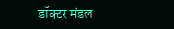डॉक्टर मंडल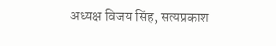अध्यक्ष विजय सिंह, सत्यप्रकाश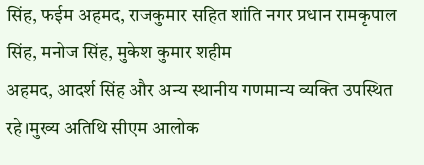सिंह, फईम अहमद, राजकुमार सहित शांति नगर प्रधान रामकृपाल सिंह, मनोज सिंह, मुकेश कुमार शहीम
अहमद, आदर्श सिंह और अन्य स्थानीय गणमान्य व्यक्ति उपस्थित रहे।मुख्य अतिथि सीएम आलोक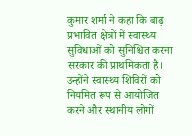कुमार शर्मा ने कहा कि बाढ़ प्रभावित क्षेत्रों में स्वास्थ्य सुविधाओं को सुनिश्चित करना सरकार की प्राथमिकता है। उन्होंने स्वास्थ्य शिविरों को नियमित रूप से आयोजित करने और स्थानीय लोगों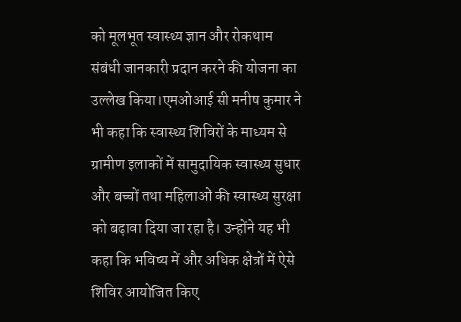को मूलभूत स्वास्थ्य ज्ञान और रोकथाम संबंधी जानकारी प्रदान करने की योजना का उल्लेख किया।एमओआई सी मनीष कुमार ने भी कहा कि स्वास्थ्य शिविरों के माध्यम से ग्रामीण इलाकों में सामुदायिक स्वास्थ्य सुधार और बच्चों तथा महिलाओं की स्वास्थ्य सुरक्षा को बढ़ावा दिया जा रहा है। उन्होंने यह भी कहा कि भविष्य में और अधिक क्षेत्रों में ऐसे शिविर आयोजित किए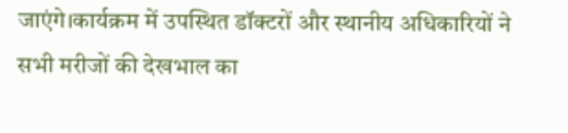जाएंगे।कार्यक्रम में उपस्थित डॉक्टरों और स्थानीय अधिकारियों ने सभी मरीजों की देखभाल का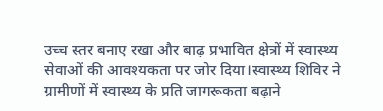उच्च स्तर बनाए रखा और बाढ़ प्रभावित क्षेत्रों में स्वास्थ्य सेवाओं की आवश्यकता पर जोर दिया।स्वास्थ्य शिविर ने ग्रामीणों में स्वास्थ्य के प्रति जागरूकता बढ़ाने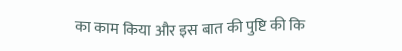का काम किया और इस बात की पुष्टि की कि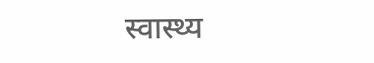स्वास्थ्य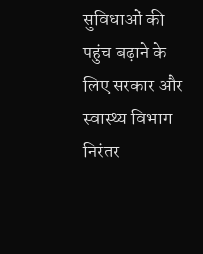सुविधाओं की पहुंच बढ़ाने के लिए सरकार और स्वास्थ्य विभाग निरंतर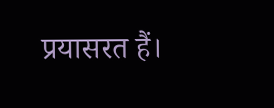प्रयासरत हैं।